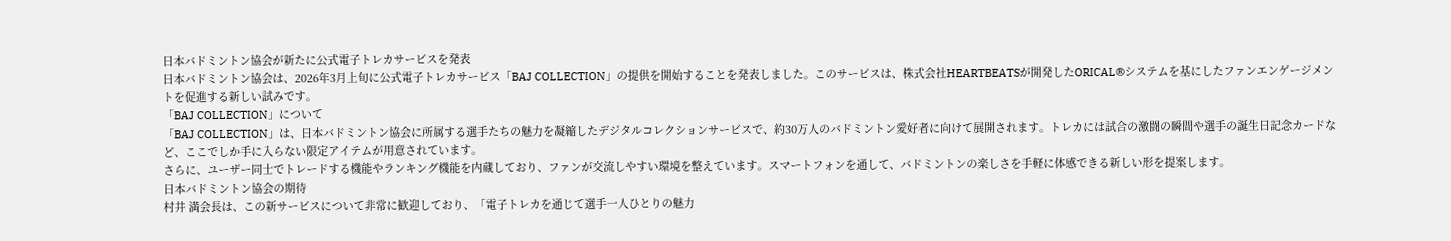日本バドミントン協会が新たに公式電子トレカサービスを発表
日本バドミントン協会は、2026年3月上旬に公式電子トレカサービス「BAJ COLLECTION」の提供を開始することを発表しました。このサービスは、株式会社HEARTBEATSが開発したORICAL®システムを基にしたファンエンゲージメントを促進する新しい試みです。
「BAJ COLLECTION」について
「BAJ COLLECTION」は、日本バドミントン協会に所属する選手たちの魅力を凝縮したデジタルコレクションサービスで、約30万人のバドミントン愛好者に向けて展開されます。トレカには試合の激闘の瞬間や選手の誕生日記念カードなど、ここでしか手に入らない限定アイテムが用意されています。
さらに、ユーザー同士でトレードする機能やランキング機能を内蔵しており、ファンが交流しやすい環境を整えています。スマートフォンを通して、バドミントンの楽しさを手軽に体感できる新しい形を提案します。
日本バドミントン協会の期待
村井 満会長は、この新サービスについて非常に歓迎しており、「電子トレカを通じて選手一人ひとりの魅力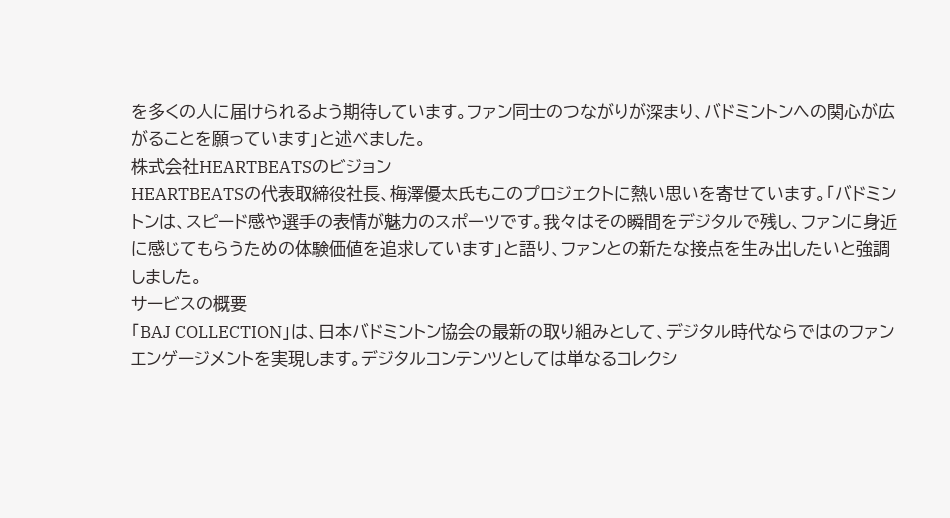を多くの人に届けられるよう期待しています。ファン同士のつながりが深まり、バドミントンへの関心が広がることを願っています」と述べました。
株式会社HEARTBEATSのビジョン
HEARTBEATSの代表取締役社長、梅澤優太氏もこのプロジェクトに熱い思いを寄せています。「バドミントンは、スピード感や選手の表情が魅力のスポーツです。我々はその瞬間をデジタルで残し、ファンに身近に感じてもらうための体験価値を追求しています」と語り、ファンとの新たな接点を生み出したいと強調しました。
サービスの概要
「BAJ COLLECTION」は、日本バドミントン協会の最新の取り組みとして、デジタル時代ならではのファンエンゲージメントを実現します。デジタルコンテンツとしては単なるコレクシ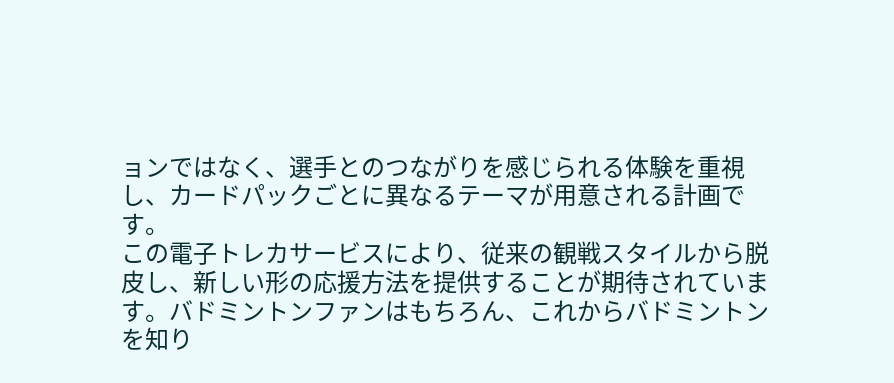ョンではなく、選手とのつながりを感じられる体験を重視し、カードパックごとに異なるテーマが用意される計画です。
この電子トレカサービスにより、従来の観戦スタイルから脱皮し、新しい形の応援方法を提供することが期待されています。バドミントンファンはもちろん、これからバドミントンを知り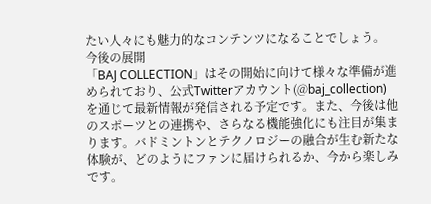たい人々にも魅力的なコンテンツになることでしょう。
今後の展開
「BAJ COLLECTION」はその開始に向けて様々な準備が進められており、公式Twitterアカウント(@baj_collection)を通じて最新情報が発信される予定です。また、今後は他のスポーツとの連携や、さらなる機能強化にも注目が集まります。バドミントンとテクノロジーの融合が生む新たな体験が、どのようにファンに届けられるか、今から楽しみです。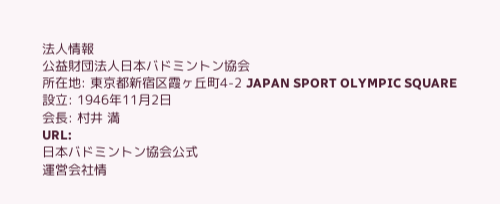法人情報
公益財団法人日本バドミントン協会
所在地: 東京都新宿区霞ヶ丘町4-2 JAPAN SPORT OLYMPIC SQUARE
設立: 1946年11月2日
会長: 村井 満
URL:
日本バドミントン協会公式
運営会社情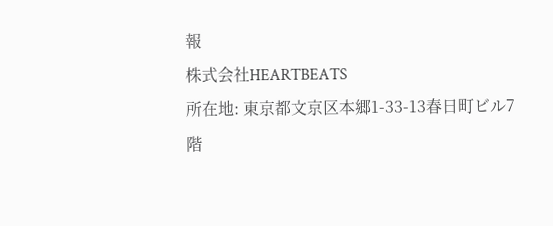報
株式会社HEARTBEATS
所在地: 東京都文京区本郷1-33-13春日町ビル7階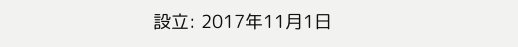設立: 2017年11月1日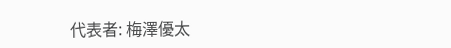代表者: 梅澤優太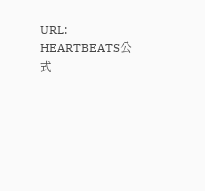URL:
HEARTBEATS公式